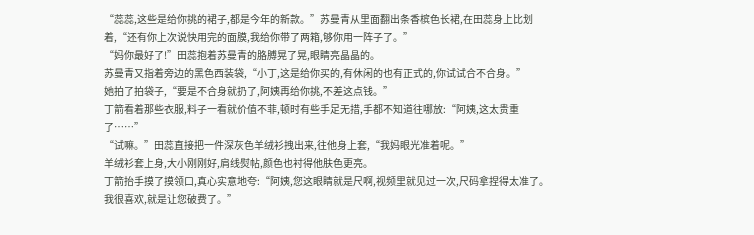“蕊蕊,这些是给你挑的裙子,都是今年的新款。”苏曼青从里面翻出条香槟色长裙,在田蕊身上比划着,“还有你上次说快用完的面膜,我给你带了两箱,够你用一阵子了。”
“妈你最好了!”田蕊抱着苏曼青的胳膊晃了晃,眼睛亮晶晶的。
苏曼青又指着旁边的黑色西装袋,“小丁,这是给你买的,有休闲的也有正式的,你试试合不合身。”
她拍了拍袋子,“要是不合身就扔了,阿姨再给你挑,不差这点钱。”
丁箭看着那些衣服,料子一看就价值不菲,顿时有些手足无措,手都不知道往哪放:“阿姨,这太贵重了……”
“试嘛。”田蕊直接把一件深灰色羊绒衫拽出来,往他身上套,“我妈眼光准着呢。”
羊绒衫套上身,大小刚刚好,肩线熨帖,颜色也衬得他肤色更亮。
丁箭抬手摸了摸领口,真心实意地夸:“阿姨,您这眼睛就是尺啊,视频里就见过一次,尺码拿捏得太准了。
我很喜欢,就是让您破费了。”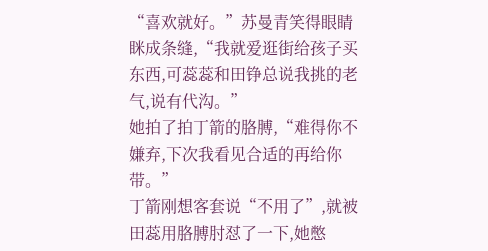“喜欢就好。”苏曼青笑得眼睛眯成条缝,“我就爱逛街给孩子买东西,可蕊蕊和田铮总说我挑的老气,说有代沟。”
她拍了拍丁箭的胳膊,“难得你不嫌弃,下次我看见合适的再给你带。”
丁箭刚想客套说“不用了”,就被田蕊用胳膊肘怼了一下,她憋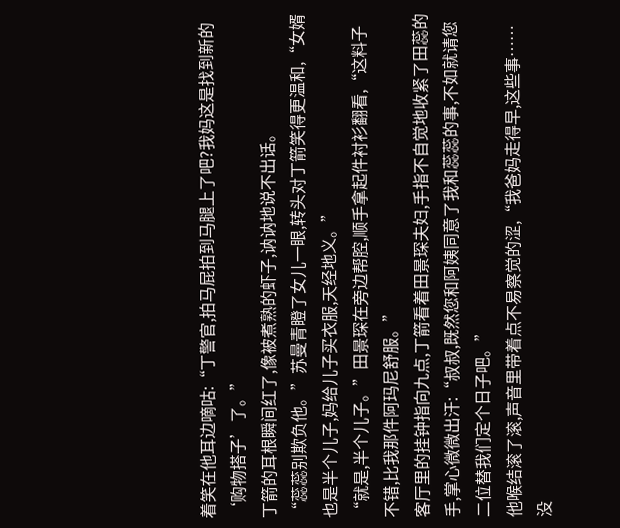着笑在他耳边嘀咕:“丁警官,拍马屁拍到马腿上了吧?我妈这是找到新的‘购物搭子’了。”
丁箭的耳根瞬间红了,像被煮熟的虾子,讷讷地说不出话。
“蕊蕊别欺负他。”苏曼青瞪了女儿一眼,转头对丁箭笑得更温和,“女婿也是半个儿子,妈给儿子买衣服,天经地义。”
“就是,半个儿子。”田景琛在旁边帮腔,顺手拿起件衬衫翻看,“这料子不错,比我那件阿玛尼舒服。”
客厅里的挂钟指向九点,丁箭看着田景琛夫妇,手指不自觉地收紧了田蕊的手,掌心微微出汗:“叔叔,既然您和阿姨同意了我和蕊蕊的事,不如就请您二位替我们定个日子吧。”
他喉结滚了滚,声音里带着点不易察觉的涩,“我爸妈走得早,这些事……没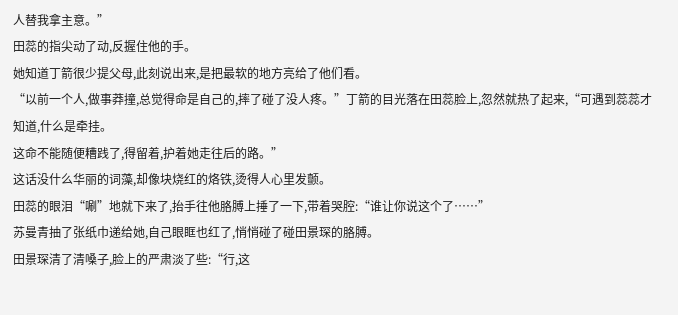人替我拿主意。”
田蕊的指尖动了动,反握住他的手。
她知道丁箭很少提父母,此刻说出来,是把最软的地方亮给了他们看。
“以前一个人,做事莽撞,总觉得命是自己的,摔了碰了没人疼。”丁箭的目光落在田蕊脸上,忽然就热了起来,“可遇到蕊蕊才知道,什么是牵挂。
这命不能随便糟践了,得留着,护着她走往后的路。”
这话没什么华丽的词藻,却像块烧红的烙铁,烫得人心里发颤。
田蕊的眼泪“唰”地就下来了,抬手往他胳膊上捶了一下,带着哭腔:“谁让你说这个了……”
苏曼青抽了张纸巾递给她,自己眼眶也红了,悄悄碰了碰田景琛的胳膊。
田景琛清了清嗓子,脸上的严肃淡了些:“行,这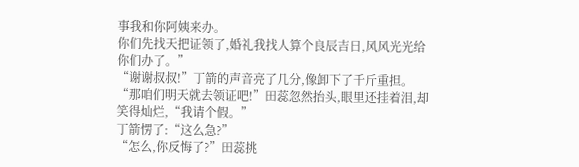事我和你阿姨来办。
你们先找天把证领了,婚礼我找人算个良辰吉日,风风光光给你们办了。”
“谢谢叔叔!”丁箭的声音亮了几分,像卸下了千斤重担。
“那咱们明天就去领证吧!”田蕊忽然抬头,眼里还挂着泪,却笑得灿烂,“我请个假。”
丁箭愣了:“这么急?”
“怎么,你反悔了?”田蕊挑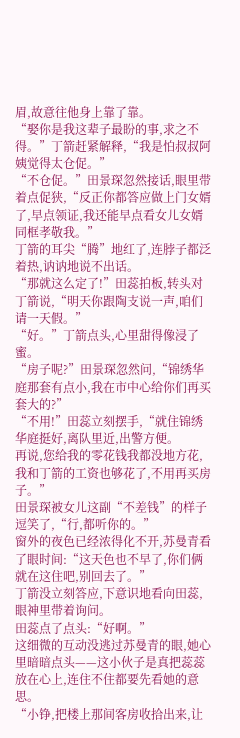眉,故意往他身上靠了靠。
“娶你是我这辈子最盼的事,求之不得。”丁箭赶紧解释,“我是怕叔叔阿姨觉得太仓促。”
“不仓促。”田景琛忽然接话,眼里带着点促狭,“反正你都答应做上门女婿了,早点领证,我还能早点看女儿女婿同框孝敬我。”
丁箭的耳尖“腾”地红了,连脖子都泛着热,讷讷地说不出话。
“那就这么定了!”田蕊拍板,转头对丁箭说,“明天你跟陶支说一声,咱们请一天假。”
“好。”丁箭点头,心里甜得像浸了蜜。
“房子呢?”田景琛忽然问,“锦绣华庭那套有点小,我在市中心给你们再买套大的?”
“不用!”田蕊立刻摆手,“就住锦绣华庭挺好,离队里近,出警方便。
再说,您给我的零花钱我都没地方花,我和丁箭的工资也够花了,不用再买房子。”
田景琛被女儿这副“不差钱”的样子逗笑了,“行,都听你的。”
窗外的夜色已经浓得化不开,苏曼青看了眼时间:“这天色也不早了,你们俩就在这住吧,别回去了。”
丁箭没立刻答应,下意识地看向田蕊,眼神里带着询问。
田蕊点了点头:“好啊。”
这细微的互动没逃过苏曼青的眼,她心里暗暗点头——这小伙子是真把蕊蕊放在心上,连住不住都要先看她的意思。
“小铮,把楼上那间客房收拾出来,让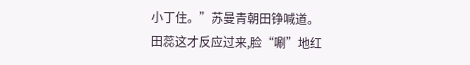小丁住。”苏曼青朝田铮喊道。
田蕊这才反应过来,脸“唰”地红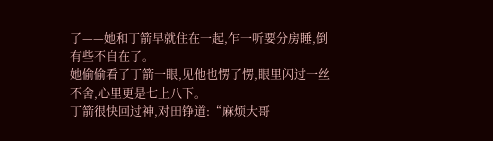了——她和丁箭早就住在一起,乍一听要分房睡,倒有些不自在了。
她偷偷看了丁箭一眼,见他也愣了愣,眼里闪过一丝不舍,心里更是七上八下。
丁箭很快回过神,对田铮道:“麻烦大哥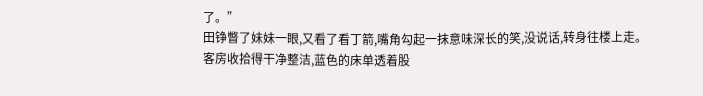了。”
田铮瞥了妹妹一眼,又看了看丁箭,嘴角勾起一抹意味深长的笑,没说话,转身往楼上走。
客房收拾得干净整洁,蓝色的床单透着股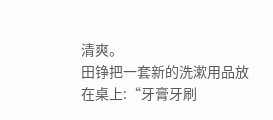清爽。
田铮把一套新的洗漱用品放在桌上:“牙膏牙刷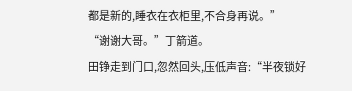都是新的,睡衣在衣柜里,不合身再说。”
“谢谢大哥。”丁箭道。
田铮走到门口,忽然回头,压低声音:“半夜锁好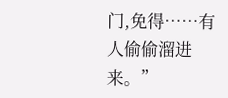门,免得……有人偷偷溜进来。”